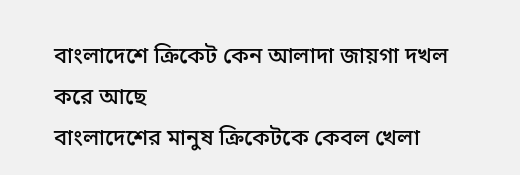বাংলাদেশে ক্রিকেট কেন আলাদা জায়গা দখল করে আছে
বাংলাদেশের মানুষ ক্রিকেটকে কেবল খেলা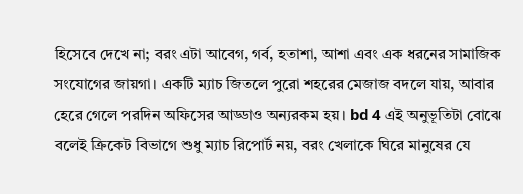হিসেবে দেখে না; বরং এটা আবেগ, গর্ব, হতাশা, আশা এবং এক ধরনের সামাজিক সংযোগের জায়গা। একটি ম্যাচ জিতলে পুরো শহরের মেজাজ বদলে যায়, আবার হেরে গেলে পরদিন অফিসের আড্ডাও অন্যরকম হয়। bd 4 এই অনুভূতিটা বোঝে বলেই ক্রিকেট বিভাগে শুধু ম্যাচ রিপোর্ট নয়, বরং খেলাকে ঘিরে মানুষের যে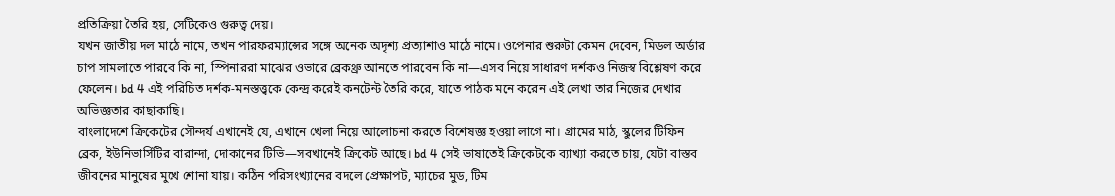প্রতিক্রিয়া তৈরি হয়, সেটিকেও গুরুত্ব দেয়।
যখন জাতীয় দল মাঠে নামে, তখন পারফরম্যান্সের সঙ্গে অনেক অদৃশ্য প্রত্যাশাও মাঠে নামে। ওপেনার শুরুটা কেমন দেবেন, মিডল অর্ডার চাপ সামলাতে পারবে কি না, স্পিনাররা মাঝের ওভারে ব্রেকথ্রু আনতে পারবেন কি না—এসব নিয়ে সাধারণ দর্শকও নিজস্ব বিশ্লেষণ করে ফেলেন। bd 4 এই পরিচিত দর্শক-মনস্তত্ত্বকে কেন্দ্র করেই কনটেন্ট তৈরি করে, যাতে পাঠক মনে করেন এই লেখা তার নিজের দেখার অভিজ্ঞতার কাছাকাছি।
বাংলাদেশে ক্রিকেটের সৌন্দর্য এখানেই যে, এখানে খেলা নিয়ে আলোচনা করতে বিশেষজ্ঞ হওয়া লাগে না। গ্রামের মাঠ, স্কুলের টিফিন ব্রেক, ইউনিভার্সিটির বারান্দা, দোকানের টিভি—সবখানেই ক্রিকেট আছে। bd 4 সেই ভাষাতেই ক্রিকেটকে ব্যাখ্যা করতে চায়, যেটা বাস্তব জীবনের মানুষের মুখে শোনা যায়। কঠিন পরিসংখ্যানের বদলে প্রেক্ষাপট, ম্যাচের মুড, টিম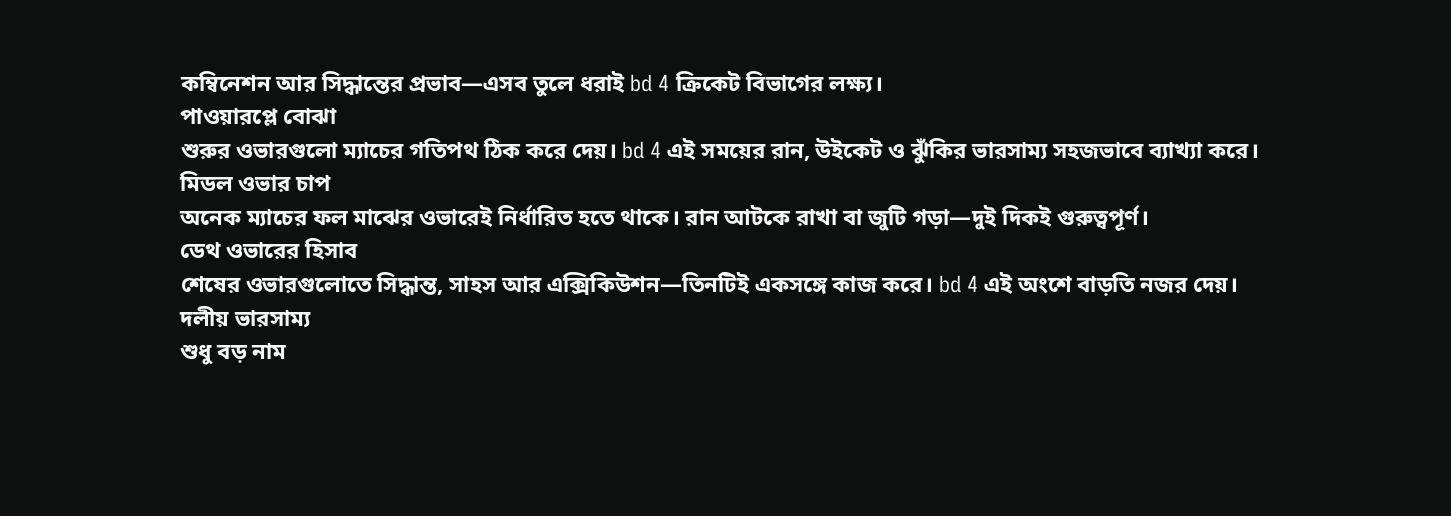কম্বিনেশন আর সিদ্ধান্তের প্রভাব—এসব তুলে ধরাই bd 4 ক্রিকেট বিভাগের লক্ষ্য।
পাওয়ারপ্লে বোঝা
শুরুর ওভারগুলো ম্যাচের গতিপথ ঠিক করে দেয়। bd 4 এই সময়ের রান, উইকেট ও ঝুঁকির ভারসাম্য সহজভাবে ব্যাখ্যা করে।
মিডল ওভার চাপ
অনেক ম্যাচের ফল মাঝের ওভারেই নির্ধারিত হতে থাকে। রান আটকে রাখা বা জুটি গড়া—দুই দিকই গুরুত্বপূর্ণ।
ডেথ ওভারের হিসাব
শেষের ওভারগুলোতে সিদ্ধান্ত, সাহস আর এক্সিকিউশন—তিনটিই একসঙ্গে কাজ করে। bd 4 এই অংশে বাড়তি নজর দেয়।
দলীয় ভারসাম্য
শুধু বড় নাম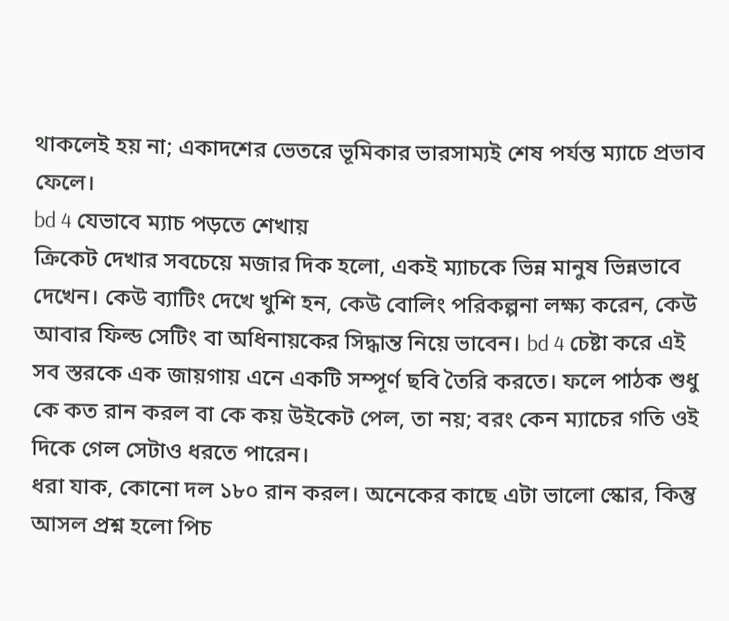থাকলেই হয় না; একাদশের ভেতরে ভূমিকার ভারসাম্যই শেষ পর্যন্ত ম্যাচে প্রভাব ফেলে।
bd 4 যেভাবে ম্যাচ পড়তে শেখায়
ক্রিকেট দেখার সবচেয়ে মজার দিক হলো, একই ম্যাচকে ভিন্ন মানুষ ভিন্নভাবে দেখেন। কেউ ব্যাটিং দেখে খুশি হন, কেউ বোলিং পরিকল্পনা লক্ষ্য করেন, কেউ আবার ফিল্ড সেটিং বা অধিনায়কের সিদ্ধান্ত নিয়ে ভাবেন। bd 4 চেষ্টা করে এই সব স্তরকে এক জায়গায় এনে একটি সম্পূর্ণ ছবি তৈরি করতে। ফলে পাঠক শুধু কে কত রান করল বা কে কয় উইকেট পেল, তা নয়; বরং কেন ম্যাচের গতি ওই দিকে গেল সেটাও ধরতে পারেন।
ধরা যাক, কোনো দল ১৮০ রান করল। অনেকের কাছে এটা ভালো স্কোর, কিন্তু আসল প্রশ্ন হলো পিচ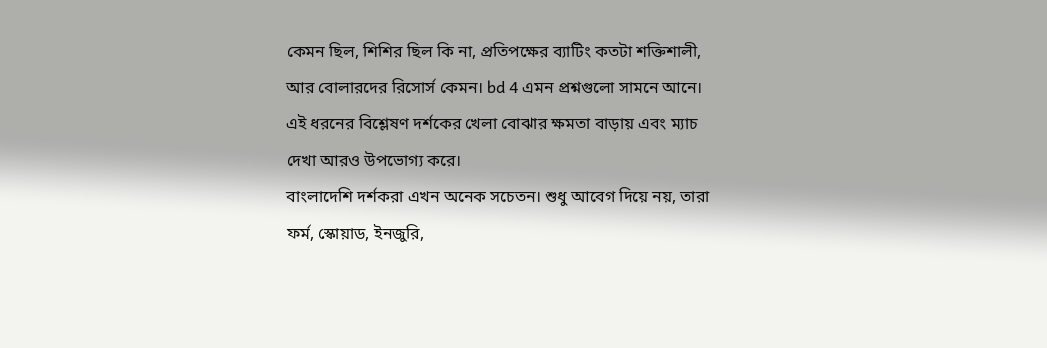কেমন ছিল, শিশির ছিল কি না, প্রতিপক্ষের ব্যাটিং কতটা শক্তিশালী, আর বোলারদের রিসোর্স কেমন। bd 4 এমন প্রশ্নগুলো সামনে আনে। এই ধরনের বিশ্লেষণ দর্শকের খেলা বোঝার ক্ষমতা বাড়ায় এবং ম্যাচ দেখা আরও উপভোগ্য করে।
বাংলাদেশি দর্শকরা এখন অনেক সচেতন। শুধু আবেগ দিয়ে নয়, তারা ফর্ম, স্কোয়াড, ইনজুরি,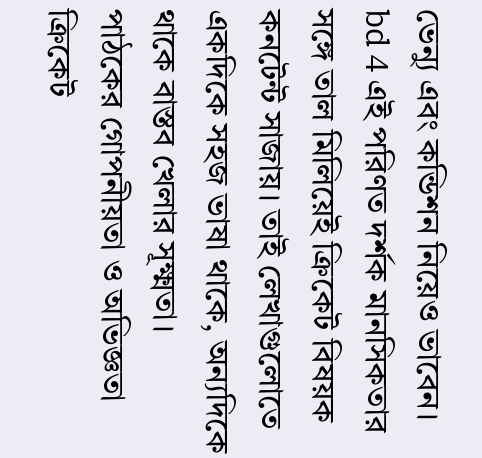ভেন্যু এবং কন্ডিশন নিয়েও ভাবেন। bd 4 এই পরিণত দর্শক মানসিকতার সঙ্গে তাল মিলিয়েই ক্রিকেট বিষয়ক কনটেন্ট সাজায়। তাই লেখাগুলোতে একদিকে সহজ ভাষা থাকে, অন্যদিকে থাকে বাস্তব খেলার সূক্ষ্মতা।
পাঠকের গোপনীয়তা ও অভিজ্ঞতা
ক্রিকেট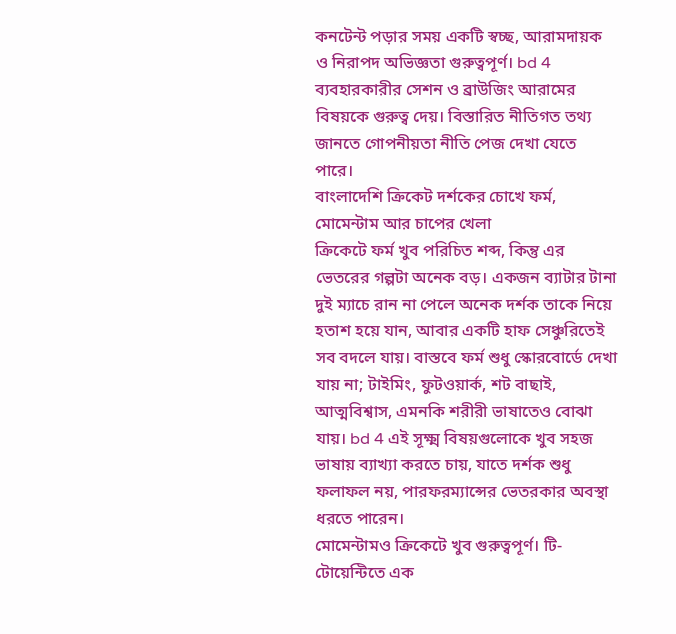কনটেন্ট পড়ার সময় একটি স্বচ্ছ, আরামদায়ক ও নিরাপদ অভিজ্ঞতা গুরুত্বপূর্ণ। bd 4 ব্যবহারকারীর সেশন ও ব্রাউজিং আরামের বিষয়কে গুরুত্ব দেয়। বিস্তারিত নীতিগত তথ্য জানতে গোপনীয়তা নীতি পেজ দেখা যেতে পারে।
বাংলাদেশি ক্রিকেট দর্শকের চোখে ফর্ম, মোমেন্টাম আর চাপের খেলা
ক্রিকেটে ফর্ম খুব পরিচিত শব্দ, কিন্তু এর ভেতরের গল্পটা অনেক বড়। একজন ব্যাটার টানা দুই ম্যাচে রান না পেলে অনেক দর্শক তাকে নিয়ে হতাশ হয়ে যান, আবার একটি হাফ সেঞ্চুরিতেই সব বদলে যায়। বাস্তবে ফর্ম শুধু স্কোরবোর্ডে দেখা যায় না; টাইমিং, ফুটওয়ার্ক, শট বাছাই, আত্মবিশ্বাস, এমনকি শরীরী ভাষাতেও বোঝা যায়। bd 4 এই সূক্ষ্ম বিষয়গুলোকে খুব সহজ ভাষায় ব্যাখ্যা করতে চায়, যাতে দর্শক শুধু ফলাফল নয়, পারফরম্যান্সের ভেতরকার অবস্থা ধরতে পারেন।
মোমেন্টামও ক্রিকেটে খুব গুরুত্বপূর্ণ। টি-টোয়েন্টিতে এক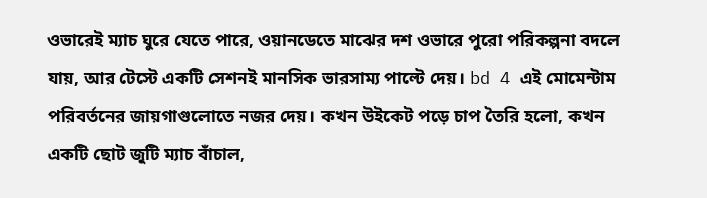ওভারেই ম্যাচ ঘুরে যেতে পারে, ওয়ানডেতে মাঝের দশ ওভারে পুরো পরিকল্পনা বদলে যায়, আর টেস্টে একটি সেশনই মানসিক ভারসাম্য পাল্টে দেয়। bd 4 এই মোমেন্টাম পরিবর্তনের জায়গাগুলোতে নজর দেয়। কখন উইকেট পড়ে চাপ তৈরি হলো, কখন একটি ছোট জুটি ম্যাচ বাঁচাল,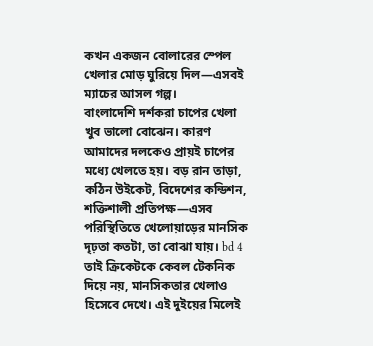কখন একজন বোলারের স্পেল খেলার মোড় ঘুরিয়ে দিল—এসবই ম্যাচের আসল গল্প।
বাংলাদেশি দর্শকরা চাপের খেলা খুব ভালো বোঝেন। কারণ আমাদের দলকেও প্রায়ই চাপের মধ্যে খেলতে হয়। বড় রান তাড়া, কঠিন উইকেট, বিদেশের কন্ডিশন, শক্তিশালী প্রতিপক্ষ—এসব পরিস্থিতিতে খেলোয়াড়ের মানসিক দৃঢ়তা কতটা, তা বোঝা যায়। bd 4 তাই ক্রিকেটকে কেবল টেকনিক দিয়ে নয়, মানসিকতার খেলাও হিসেবে দেখে। এই দুইয়ের মিলেই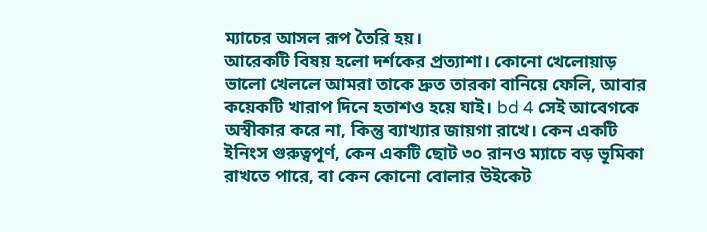ম্যাচের আসল রূপ তৈরি হয়।
আরেকটি বিষয় হলো দর্শকের প্রত্যাশা। কোনো খেলোয়াড় ভালো খেললে আমরা তাকে দ্রুত তারকা বানিয়ে ফেলি, আবার কয়েকটি খারাপ দিনে হতাশও হয়ে যাই। bd 4 সেই আবেগকে অস্বীকার করে না, কিন্তু ব্যাখ্যার জায়গা রাখে। কেন একটি ইনিংস গুরুত্বপূর্ণ, কেন একটি ছোট ৩০ রানও ম্যাচে বড় ভূমিকা রাখতে পারে, বা কেন কোনো বোলার উইকেট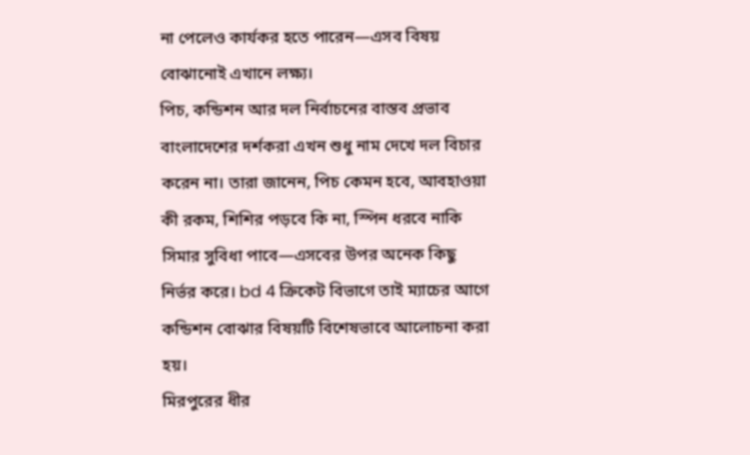না পেলেও কার্যকর হতে পারেন—এসব বিষয় বোঝানোই এখানে লক্ষ্য।
পিচ, কন্ডিশন আর দল নির্বাচনের বাস্তব প্রভাব
বাংলাদেশের দর্শকরা এখন শুধু নাম দেখে দল বিচার করেন না। তারা জানেন, পিচ কেমন হবে, আবহাওয়া কী রকম, শিশির পড়বে কি না, স্পিন ধরবে নাকি সিমার সুবিধা পাবে—এসবের উপর অনেক কিছু নির্ভর করে। bd 4 ক্রিকেট বিভাগে তাই ম্যাচের আগে কন্ডিশন বোঝার বিষয়টি বিশেষভাবে আলোচনা করা হয়।
মিরপুরের ধীর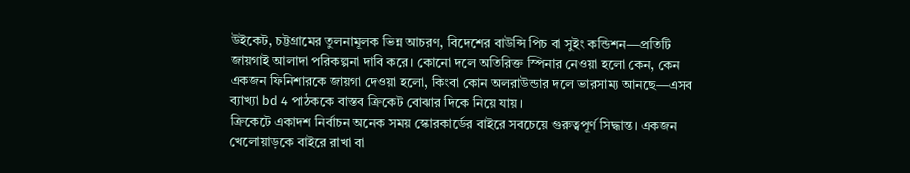উইকেট, চট্টগ্রামের তুলনামূলক ভিন্ন আচরণ, বিদেশের বাউন্সি পিচ বা সুইং কন্ডিশন—প্রতিটি জায়গাই আলাদা পরিকল্পনা দাবি করে। কোনো দলে অতিরিক্ত স্পিনার নেওয়া হলো কেন, কেন একজন ফিনিশারকে জায়গা দেওয়া হলো, কিংবা কোন অলরাউন্ডার দলে ভারসাম্য আনছে—এসব ব্যাখ্যা bd 4 পাঠককে বাস্তব ক্রিকেট বোঝার দিকে নিয়ে যায়।
ক্রিকেটে একাদশ নির্বাচন অনেক সময় স্কোরকার্ডের বাইরে সবচেয়ে গুরুত্বপূর্ণ সিদ্ধান্ত। একজন খেলোয়াড়কে বাইরে রাখা বা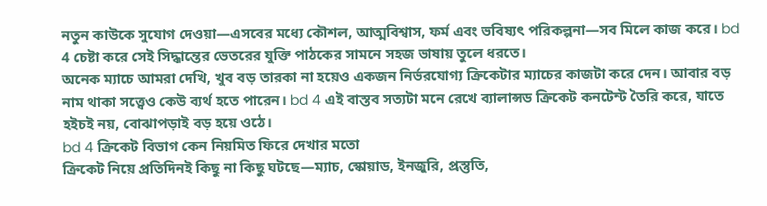নতুন কাউকে সুযোগ দেওয়া—এসবের মধ্যে কৌশল, আত্মবিশ্বাস, ফর্ম এবং ভবিষ্যৎ পরিকল্পনা—সব মিলে কাজ করে। bd 4 চেষ্টা করে সেই সিদ্ধান্তের ভেতরের যুক্তি পাঠকের সামনে সহজ ভাষায় তুলে ধরতে।
অনেক ম্যাচে আমরা দেখি, খুব বড় তারকা না হয়েও একজন নির্ভরযোগ্য ক্রিকেটার ম্যাচের কাজটা করে দেন। আবার বড় নাম থাকা সত্ত্বেও কেউ ব্যর্থ হতে পারেন। bd 4 এই বাস্তব সত্যটা মনে রেখে ব্যালান্সড ক্রিকেট কনটেন্ট তৈরি করে, যাতে হইচই নয়, বোঝাপড়াই বড় হয়ে ওঠে।
bd 4 ক্রিকেট বিভাগ কেন নিয়মিত ফিরে দেখার মতো
ক্রিকেট নিয়ে প্রতিদিনই কিছু না কিছু ঘটছে—ম্যাচ, স্কোয়াড, ইনজুরি, প্রস্তুতি,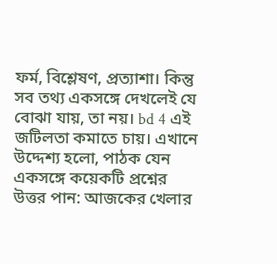ফর্ম, বিশ্লেষণ, প্রত্যাশা। কিন্তু সব তথ্য একসঙ্গে দেখলেই যে বোঝা যায়, তা নয়। bd 4 এই জটিলতা কমাতে চায়। এখানে উদ্দেশ্য হলো, পাঠক যেন একসঙ্গে কয়েকটি প্রশ্নের উত্তর পান: আজকের খেলার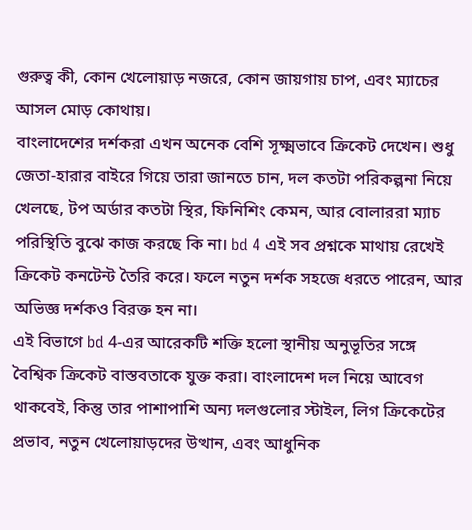গুরুত্ব কী, কোন খেলোয়াড় নজরে, কোন জায়গায় চাপ, এবং ম্যাচের আসল মোড় কোথায়।
বাংলাদেশের দর্শকরা এখন অনেক বেশি সূক্ষ্মভাবে ক্রিকেট দেখেন। শুধু জেতা-হারার বাইরে গিয়ে তারা জানতে চান, দল কতটা পরিকল্পনা নিয়ে খেলছে, টপ অর্ডার কতটা স্থির, ফিনিশিং কেমন, আর বোলাররা ম্যাচ পরিস্থিতি বুঝে কাজ করছে কি না। bd 4 এই সব প্রশ্নকে মাথায় রেখেই ক্রিকেট কনটেন্ট তৈরি করে। ফলে নতুন দর্শক সহজে ধরতে পারেন, আর অভিজ্ঞ দর্শকও বিরক্ত হন না।
এই বিভাগে bd 4-এর আরেকটি শক্তি হলো স্থানীয় অনুভূতির সঙ্গে বৈশ্বিক ক্রিকেট বাস্তবতাকে যুক্ত করা। বাংলাদেশ দল নিয়ে আবেগ থাকবেই, কিন্তু তার পাশাপাশি অন্য দলগুলোর স্টাইল, লিগ ক্রিকেটের প্রভাব, নতুন খেলোয়াড়দের উত্থান, এবং আধুনিক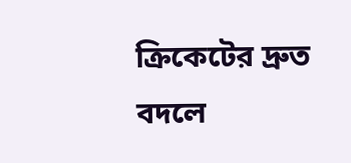ক্রিকেটের দ্রুত বদলে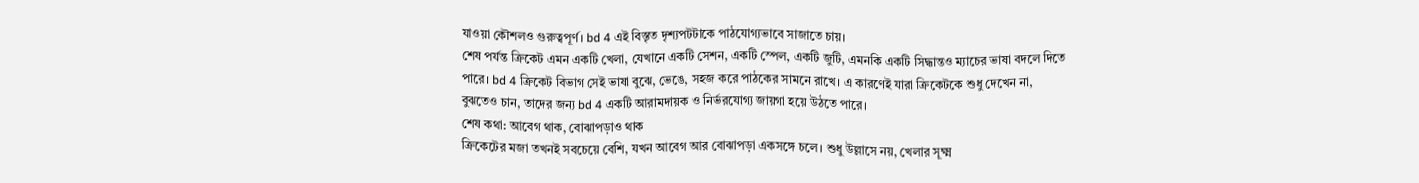যাওয়া কৌশলও গুরুত্বপূর্ণ। bd 4 এই বিস্তৃত দৃশ্যপটটাকে পাঠযোগ্যভাবে সাজাতে চায়।
শেষ পর্যন্ত ক্রিকেট এমন একটি খেলা, যেখানে একটি সেশন, একটি স্পেল, একটি জুটি, এমনকি একটি সিদ্ধান্তও ম্যাচের ভাষা বদলে দিতে পারে। bd 4 ক্রিকেট বিভাগ সেই ভাষা বুঝে, ভেঙে, সহজ করে পাঠকের সামনে রাখে। এ কারণেই যারা ক্রিকেটকে শুধু দেখেন না, বুঝতেও চান, তাদের জন্য bd 4 একটি আরামদায়ক ও নির্ভরযোগ্য জায়গা হয়ে উঠতে পারে।
শেষ কথা: আবেগ থাক, বোঝাপড়াও থাক
ক্রিকেটের মজা তখনই সবচেয়ে বেশি, যখন আবেগ আর বোঝাপড়া একসঙ্গে চলে। শুধু উল্লাসে নয়, খেলার সূক্ষ্ম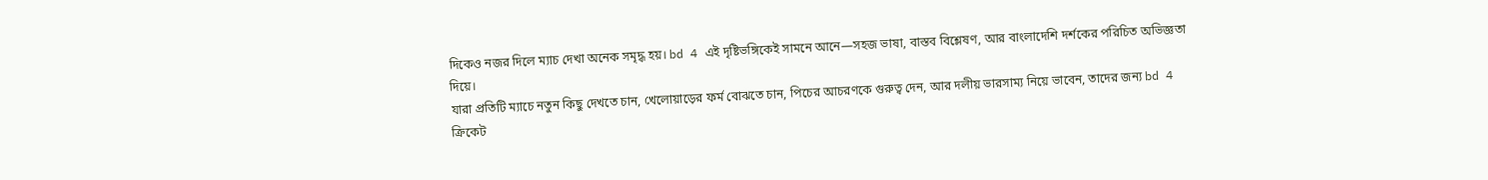দিকেও নজর দিলে ম্যাচ দেখা অনেক সমৃদ্ধ হয়। bd 4 এই দৃষ্টিভঙ্গিকেই সামনে আনে—সহজ ভাষা, বাস্তব বিশ্লেষণ, আর বাংলাদেশি দর্শকের পরিচিত অভিজ্ঞতা দিয়ে।
যারা প্রতিটি ম্যাচে নতুন কিছু দেখতে চান, খেলোয়াড়ের ফর্ম বোঝতে চান, পিচের আচরণকে গুরুত্ব দেন, আর দলীয় ভারসাম্য নিয়ে ভাবেন, তাদের জন্য bd 4 ক্রিকেট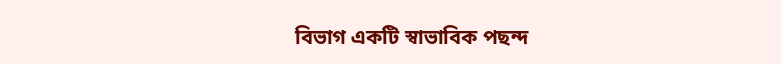বিভাগ একটি স্বাভাবিক পছন্দ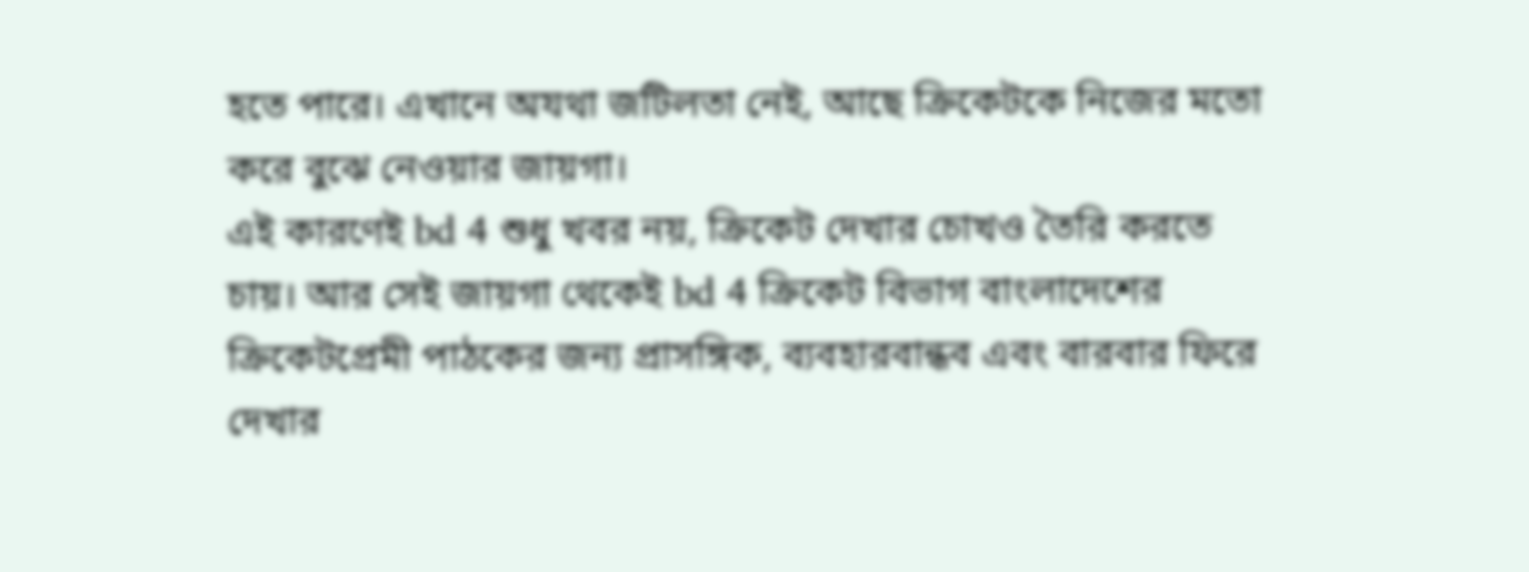হতে পারে। এখানে অযথা জটিলতা নেই, আছে ক্রিকেটকে নিজের মতো করে বুঝে নেওয়ার জায়গা।
এই কারণেই bd 4 শুধু খবর নয়, ক্রিকেট দেখার চোখও তৈরি করতে চায়। আর সেই জায়গা থেকেই bd 4 ক্রিকেট বিভাগ বাংলাদেশের ক্রিকেটপ্রেমী পাঠকের জন্য প্রাসঙ্গিক, ব্যবহারবান্ধব এবং বারবার ফিরে দেখার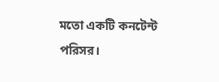মতো একটি কনটেন্ট পরিসর।